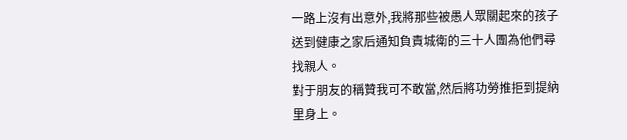一路上沒有出意外,我將那些被愚人眾關起來的孩子送到健康之家后通知負責城衛的三十人團為他們尋找親人。
對于朋友的稱贊我可不敢當,然后將功勞推拒到提納里身上。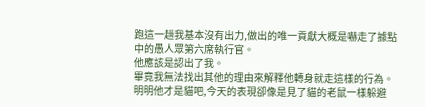跑這一趟我基本沒有出力,做出的唯一貢獻大概是嚇走了據點中的愚人眾第六席執行官。
他應該是認出了我。
畢竟我無法找出其他的理由來解釋他轉身就走這樣的行為。
明明他才是貓吧,今天的表現卻像是見了貓的老鼠一樣躲避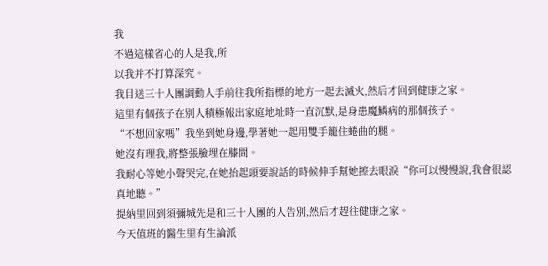我
不過這樣省心的人是我,所
以我并不打算深究。
我目送三十人團調動人手前往我所指標的地方一起去滅火,然后才回到健康之家。
這里有個孩子在別人積極報出家庭地址時一直沉默,是身患魔鱗病的那個孩子。
“不想回家嗎”我坐到她身邊,學著她一起用雙手籠住蜷曲的腿。
她沒有理我,將整張臉埋在膝間。
我耐心等她小聲哭完,在她抬起頭要說話的時候伸手幫她擦去眼淚“你可以慢慢說,我會很認真地聽。”
提納里回到須彌城先是和三十人團的人告別,然后才趕往健康之家。
今天值班的醫生里有生論派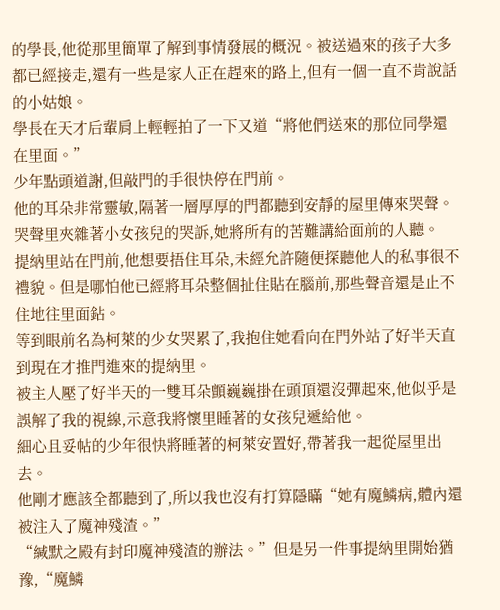的學長,他從那里簡單了解到事情發展的概況。被送過來的孩子大多都已經接走,還有一些是家人正在趕來的路上,但有一個一直不肯說話的小姑娘。
學長在天才后輩肩上輕輕拍了一下又道“將他們送來的那位同學還在里面。”
少年點頭道謝,但敲門的手很快停在門前。
他的耳朵非常靈敏,隔著一層厚厚的門都聽到安靜的屋里傳來哭聲。哭聲里夾雜著小女孩兒的哭訴,她將所有的苦難講給面前的人聽。
提納里站在門前,他想要捂住耳朵,未經允許隨便探聽他人的私事很不禮貌。但是哪怕他已經將耳朵整個扯住貼在腦前,那些聲音還是止不住地往里面鉆。
等到眼前名為柯萊的少女哭累了,我抱住她看向在門外站了好半天直到現在才推門進來的提納里。
被主人壓了好半天的一雙耳朵顫巍巍掛在頭頂還沒彈起來,他似乎是誤解了我的視線,示意我將懷里睡著的女孩兒遞給他。
細心且妥帖的少年很快將睡著的柯萊安置好,帶著我一起從屋里出去。
他剛才應該全都聽到了,所以我也沒有打算隱瞞“她有魔鱗病,體內還被注入了魔神殘渣。”
“緘默之殿有封印魔神殘渣的辦法。”但是另一件事提納里開始猶豫,“魔鱗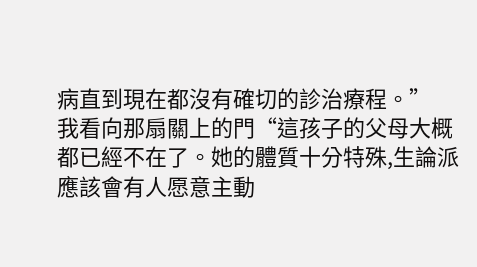病直到現在都沒有確切的診治療程。”
我看向那扇關上的門“這孩子的父母大概都已經不在了。她的體質十分特殊,生論派應該會有人愿意主動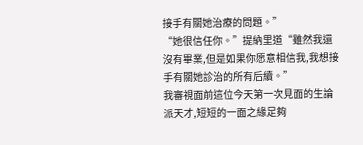接手有關她治療的問題。”
“她很信任你。”提納里道“雖然我還沒有畢業,但是如果你愿意相信我,我想接手有關她診治的所有后續。”
我審視面前這位今天第一次見面的生論派天才,短短的一面之緣足夠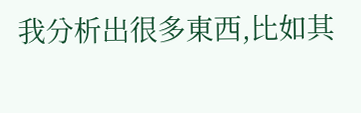我分析出很多東西,比如其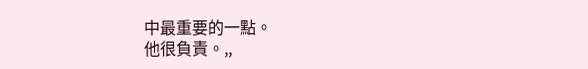中最重要的一點。
他很負責。,,